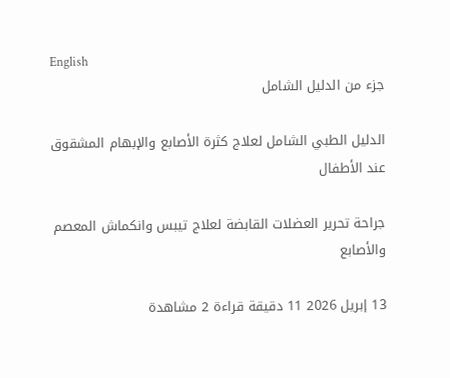English
جزء من الدليل الشامل

الدليل الطبي الشامل لعلاج كثرة الأصابع والإبهام المشقوق عند الأطفال

جراحة تحرير العضلات القابضة لعلاج تيبس وانكماش المعصم والأصابع

13 إبريل 2026 11 دقيقة قراءة 2 مشاهدة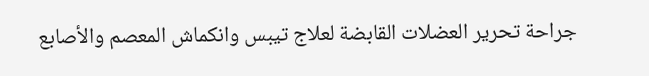جراحة تحرير العضلات القابضة لعلاج تيبس وانكماش المعصم والأصابع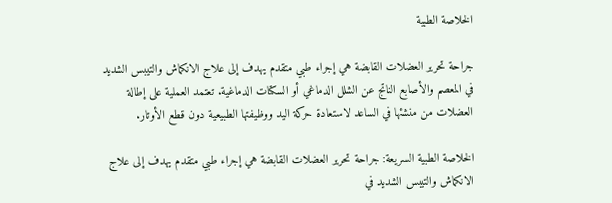الخلاصة الطبية

جراحة تحرير العضلات القابضة هي إجراء طبي متقدم يهدف إلى علاج الانكماش والتيبس الشديد في المعصم والأصابع الناتج عن الشلل الدماغي أو السكتات الدماغية. تعتمد العملية على إطالة العضلات من منشئها في الساعد لاستعادة حركة اليد ووظيفتها الطبيعية دون قطع الأوتار.

الخلاصة الطبية السريعة: جراحة تحرير العضلات القابضة هي إجراء طبي متقدم يهدف إلى علاج الانكماش والتيبس الشديد في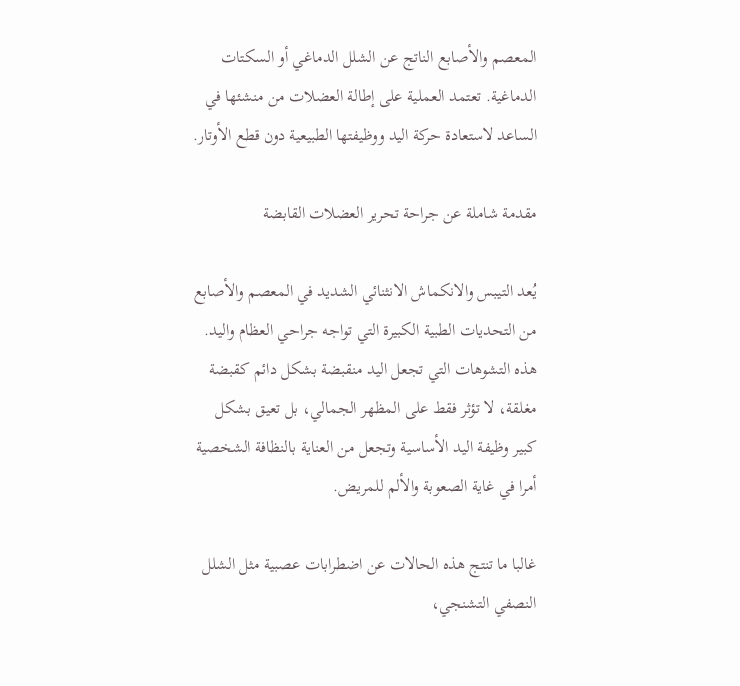المعصم والأصابع الناتج عن الشلل الدماغي أو السكتات الدماغية. تعتمد العملية على إطالة العضلات من منشئها في الساعد لاستعادة حركة اليد ووظيفتها الطبيعية دون قطع الأوتار.

مقدمة شاملة عن جراحة تحرير العضلات القابضة

يُعد التيبس والانكماش الانثنائي الشديد في المعصم والأصابع من التحديات الطبية الكبيرة التي تواجه جراحي العظام واليد. هذه التشوهات التي تجعل اليد منقبضة بشكل دائم كقبضة مغلقة، لا تؤثر فقط على المظهر الجمالي، بل تعيق بشكل كبير وظيفة اليد الأساسية وتجعل من العناية بالنظافة الشخصية أمرا في غاية الصعوبة والألم للمريض.

غالبا ما تنتج هذه الحالات عن اضطرابات عصبية مثل الشلل النصفي التشنجي،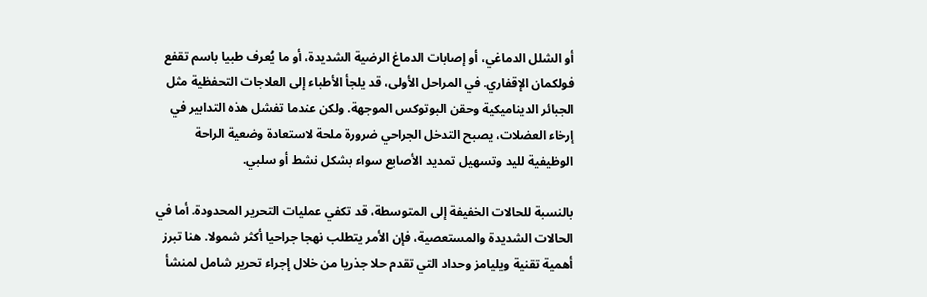أو الشلل الدماغي، أو إصابات الدماغ الرضية الشديدة، أو ما يُعرف طبيا باسم تقفع فولكمان الإقفاري. في المراحل الأولى، قد يلجأ الأطباء إلى العلاجات التحفظية مثل الجبائر الديناميكية وحقن البوتوكس الموجهة. ولكن عندما تفشل هذه التدابير في إرخاء العضلات، يصبح التدخل الجراحي ضرورة ملحة لاستعادة وضعية الراحة الوظيفية لليد وتسهيل تمديد الأصابع سواء بشكل نشط أو سلبي.

بالنسبة للحالات الخفيفة إلى المتوسطة، قد تكفي عمليات التحرير المحدودة. أما في الحالات الشديدة والمستعصية، فإن الأمر يتطلب نهجا جراحيا أكثر شمولا. هنا تبرز أهمية تقنية ويليامز وحداد التي تقدم حلا جذريا من خلال إجراء تحرير شامل لمنشأ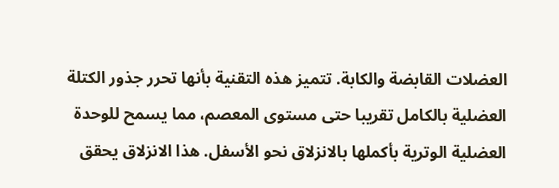العضلات القابضة والكابة. تتميز هذه التقنية بأنها تحرر جذور الكتلة العضلية بالكامل تقريبا حتى مستوى المعصم، مما يسمح للوحدة العضلية الوترية بأكملها بالانزلاق نحو الأسفل. هذا الانزلاق يحقق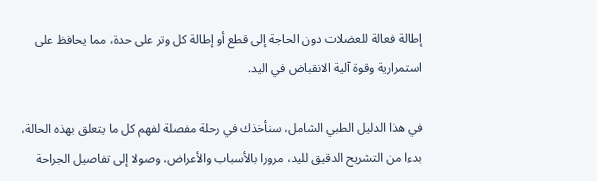إطالة فعالة للعضلات دون الحاجة إلى قطع أو إطالة كل وتر على حدة، مما يحافظ على استمرارية وقوة آلية الانقباض في اليد.

في هذا الدليل الطبي الشامل، سنأخذك في رحلة مفصلة لفهم كل ما يتعلق بهذه الحالة، بدءا من التشريح الدقيق لليد، مرورا بالأسباب والأعراض، وصولا إلى تفاصيل الجراحة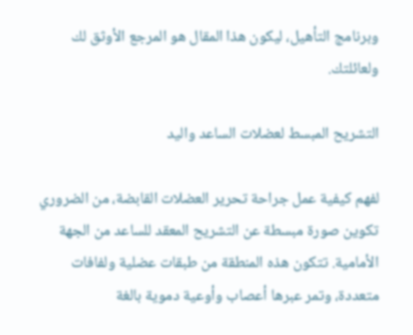وبرنامج التأهيل، ليكون هذا المقال هو المرجع الأوثق لك ولعائلتك.

التشريح المبسط لعضلات الساعد واليد

لفهم كيفية عمل جراحة تحرير العضلات القابضة، من الضروري تكوين صورة مبسطة عن التشريح المعقد للساعد من الجهة الأمامية. تتكون هذه المنطقة من طبقات عضلية ولفافات متعددة، وتمر عبرها أعصاب وأوعية دموية بالغة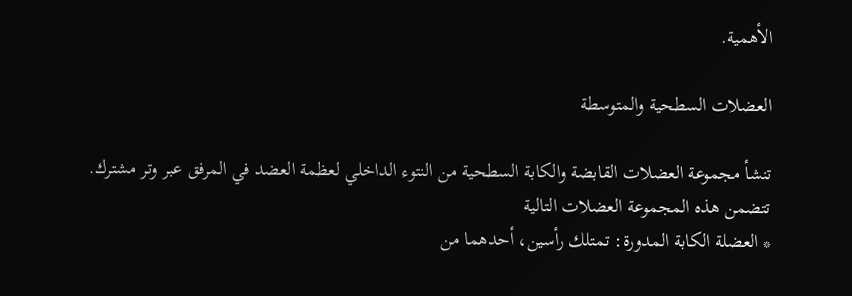الأهمية.

العضلات السطحية والمتوسطة

تنشأ مجموعة العضلات القابضة والكابة السطحية من النتوء الداخلي لعظمة العضد في المرفق عبر وتر مشترك. تتضمن هذه المجموعة العضلات التالية
* العضلة الكابة المدورة: تمتلك رأسين، أحدهما من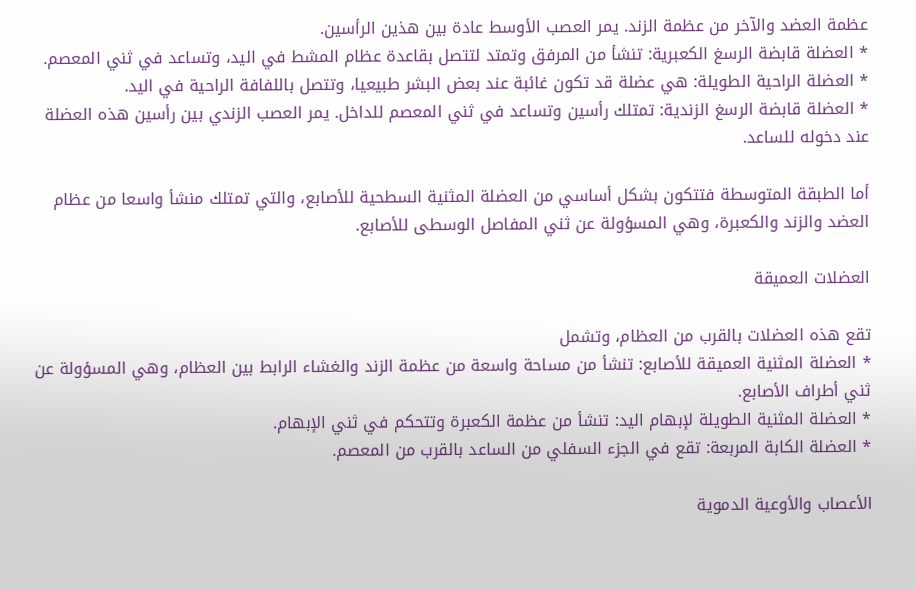عظمة العضد والآخر من عظمة الزند. يمر العصب الأوسط عادة بين هذين الرأسين.
* العضلة قابضة الرسغ الكعبرية: تنشأ من المرفق وتمتد لتتصل بقاعدة عظام المشط في اليد، وتساعد في ثني المعصم.
* العضلة الراحية الطويلة: هي عضلة قد تكون غائبة عند بعض البشر طبيعيا، وتتصل باللفافة الراحية في اليد.
* العضلة قابضة الرسغ الزندية: تمتلك رأسين وتساعد في ثني المعصم للداخل. يمر العصب الزندي بين رأسين هذه العضلة عند دخوله للساعد.

أما الطبقة المتوسطة فتتكون بشكل أساسي من العضلة المثنية السطحية للأصابع، والتي تمتلك منشأ واسعا من عظام العضد والزند والكعبرة، وهي المسؤولة عن ثني المفاصل الوسطى للأصابع.

العضلات العميقة

تقع هذه العضلات بالقرب من العظام، وتشمل
* العضلة المثنية العميقة للأصابع: تنشأ من مساحة واسعة من عظمة الزند والغشاء الرابط بين العظام، وهي المسؤولة عن ثني أطراف الأصابع.
* العضلة المثنية الطويلة لإبهام اليد: تنشأ من عظمة الكعبرة وتتحكم في ثني الإبهام.
* العضلة الكابة المربعة: تقع في الجزء السفلي من الساعد بالقرب من المعصم.

الأعصاب والأوعية الدموية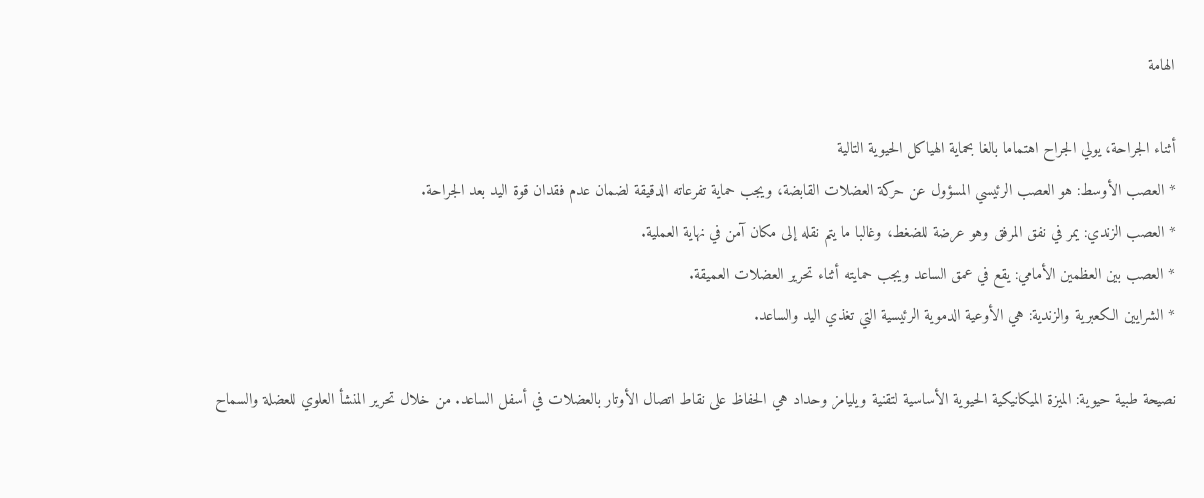الهامة

أثناء الجراحة، يولي الجراح اهتماما بالغا بحماية الهياكل الحيوية التالية
* العصب الأوسط: هو العصب الرئيسي المسؤول عن حركة العضلات القابضة، ويجب حماية تفرعاته الدقيقة لضمان عدم فقدان قوة اليد بعد الجراحة.
* العصب الزندي: يمر في نفق المرفق وهو عرضة للضغط، وغالبا ما يتم نقله إلى مكان آمن في نهاية العملية.
* العصب بين العظمين الأمامي: يقع في عمق الساعد ويجب حمايته أثناء تحرير العضلات العميقة.
* الشرايين الكعبرية والزندية: هي الأوعية الدموية الرئيسية التي تغذي اليد والساعد.

نصيحة طبية حيوية: الميزة الميكانيكية الحيوية الأساسية لتقنية ويليامز وحداد هي الحفاظ على نقاط اتصال الأوتار بالعضلات في أسفل الساعد. من خلال تحرير المنشأ العلوي للعضلة والسماح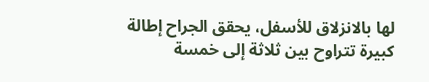لها بالانزلاق للأسفل، يحقق الجراح إطالة كبيرة تتراوح بين ثلاثة إلى خمسة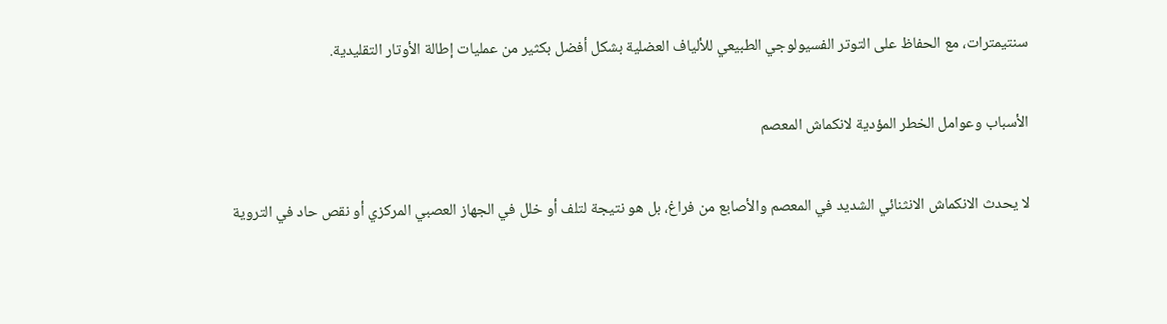سنتيمترات، مع الحفاظ على التوتر الفسيولوجي الطبيعي للألياف العضلية بشكل أفضل بكثير من عمليات إطالة الأوتار التقليدية.

الأسباب وعوامل الخطر المؤدية لانكماش المعصم

لا يحدث الانكماش الانثنائي الشديد في المعصم والأصابع من فراغ، بل هو نتيجة لتلف أو خلل في الجهاز العصبي المركزي أو نقص حاد في التروية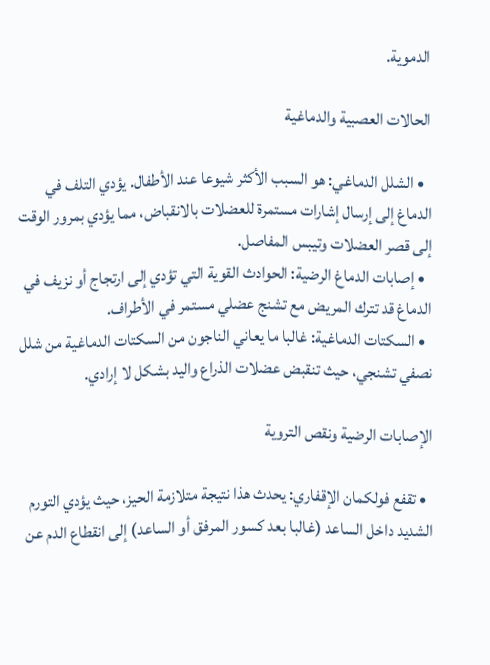الدموية.

الحالات العصبية والدماغية

  • الشلل الدماغي: هو السبب الأكثر شيوعا عند الأطفال. يؤدي التلف في الدماغ إلى إرسال إشارات مستمرة للعضلات بالانقباض، مما يؤدي بمرور الوقت إلى قصر العضلات وتيبس المفاصل.
  • إصابات الدماغ الرضية: الحوادث القوية التي تؤدي إلى ارتجاج أو نزيف في الدماغ قد تترك المريض مع تشنج عضلي مستمر في الأطراف.
  • السكتات الدماغية: غالبا ما يعاني الناجون من السكتات الدماغية من شلل نصفي تشنجي، حيث تنقبض عضلات الذراع واليد بشكل لا إرادي.

الإصابات الرضية ونقص التروية

  • تقفع فولكمان الإقفاري: يحدث هذا نتيجة متلازمة الحيز، حيث يؤدي التورم الشديد داخل الساعد (غالبا بعد كسور المرفق أو الساعد) إلى انقطاع الدم عن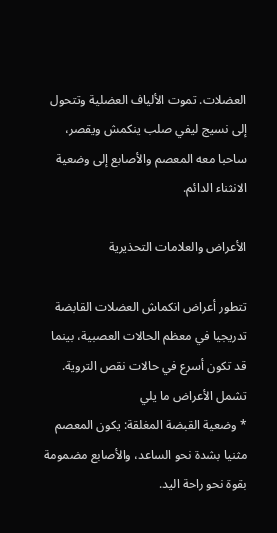العضلات. تموت الألياف العضلية وتتحول إلى نسيج ليفي صلب ينكمش ويقصر، ساحبا معه المعصم والأصابع إلى وضعية الانثناء الدائم.

الأعراض والعلامات التحذيرية

تتطور أعراض انكماش العضلات القابضة تدريجيا في معظم الحالات العصبية، بينما قد تكون أسرع في حالات نقص التروية. تشمل الأعراض ما يلي
* وضعية القبضة المغلقة: يكون المعصم مثنيا بشدة نحو الساعد، والأصابع مضمومة بقوة نحو راحة اليد.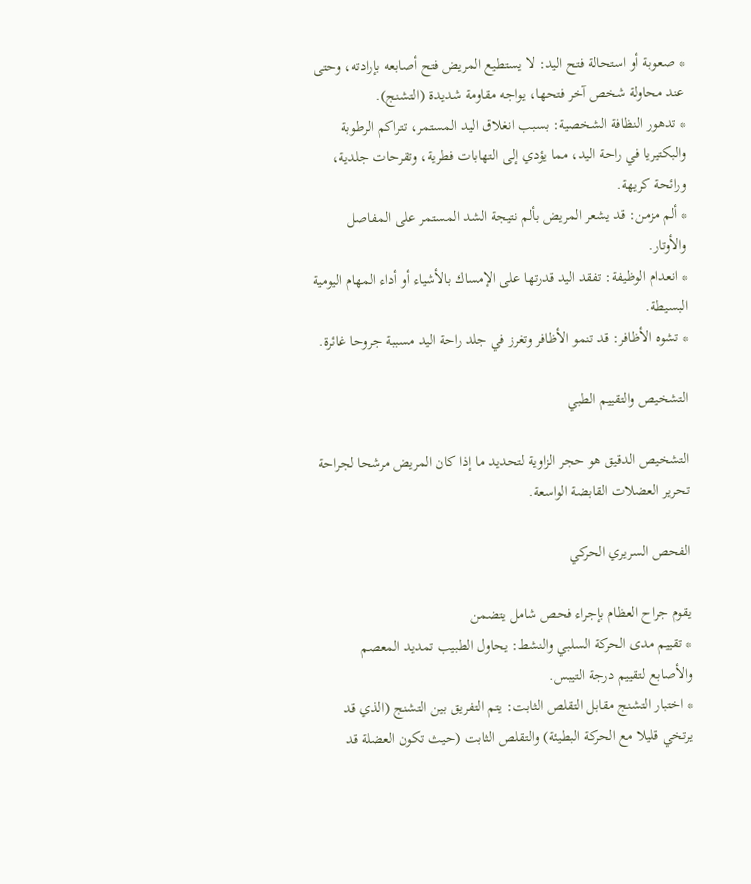* صعوبة أو استحالة فتح اليد: لا يستطيع المريض فتح أصابعه بإرادته، وحتى عند محاولة شخص آخر فتحها، يواجه مقاومة شديدة (التشنج).
* تدهور النظافة الشخصية: بسبب انغلاق اليد المستمر، تتراكم الرطوبة والبكتيريا في راحة اليد، مما يؤدي إلى التهابات فطرية، وتقرحات جلدية، ورائحة كريهة.
* ألم مزمن: قد يشعر المريض بألم نتيجة الشد المستمر على المفاصل والأوتار.
* انعدام الوظيفة: تفقد اليد قدرتها على الإمساك بالأشياء أو أداء المهام اليومية البسيطة.
* تشوه الأظافر: قد تنمو الأظافر وتغرز في جلد راحة اليد مسببة جروحا غائرة.

التشخيص والتقييم الطبي

التشخيص الدقيق هو حجر الزاوية لتحديد ما إذا كان المريض مرشحا لجراحة تحرير العضلات القابضة الواسعة.

الفحص السريري الحركي

يقوم جراح العظام بإجراء فحص شامل يتضمن
* تقييم مدى الحركة السلبي والنشط: يحاول الطبيب تمديد المعصم والأصابع لتقييم درجة التيبس.
* اختبار التشنج مقابل التقلص الثابت: يتم التفريق بين التشنج (الذي قد يرتخي قليلا مع الحركة البطيئة) والتقلص الثابت (حيث تكون العضلة قد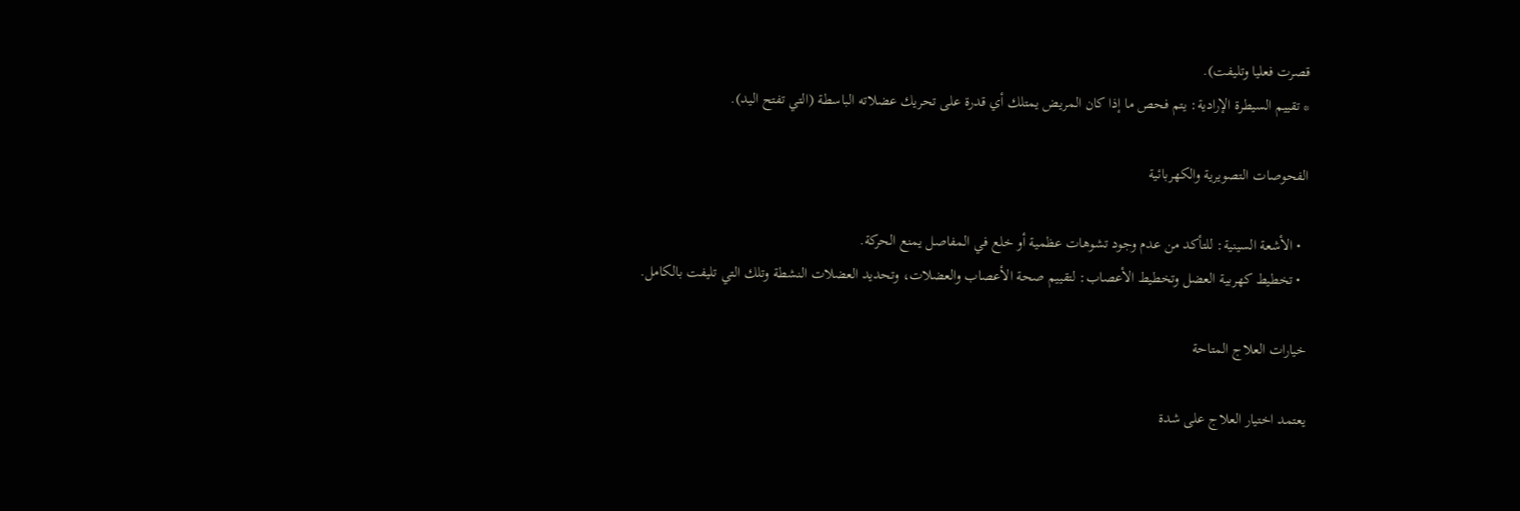قصرت فعليا وتليفت).
* تقييم السيطرة الإرادية: يتم فحص ما إذا كان المريض يمتلك أي قدرة على تحريك عضلاته الباسطة (التي تفتح اليد).

الفحوصات التصويرية والكهربائية

  • الأشعة السينية: للتأكد من عدم وجود تشوهات عظمية أو خلع في المفاصل يمنع الحركة.
  • تخطيط كهربية العضل وتخطيط الأعصاب: لتقييم صحة الأعصاب والعضلات، وتحديد العضلات النشطة وتلك التي تليفت بالكامل.

خيارات العلاج المتاحة

يعتمد اختيار العلاج على شدة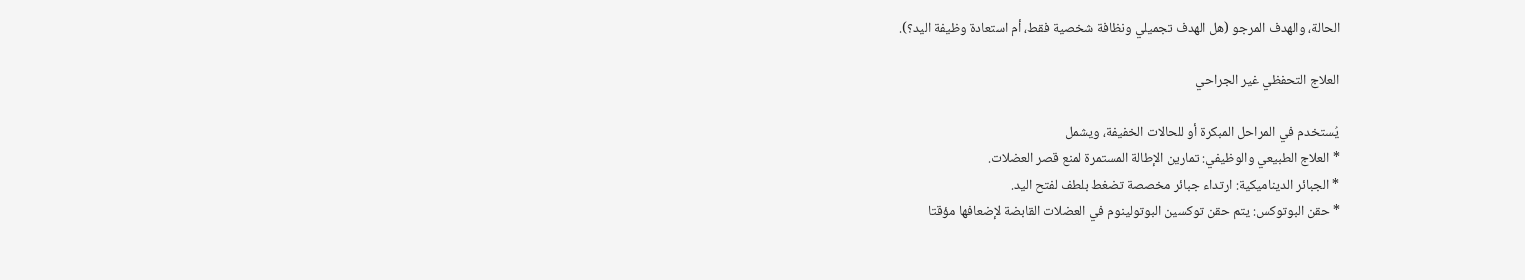الحالة، والهدف المرجو (هل الهدف تجميلي ونظافة شخصية فقط، أم استعادة وظيفة اليد؟).

العلاج التحفظي غير الجراحي

يُستخدم في المراحل المبكرة أو للحالات الخفيفة، ويشمل
* العلاج الطبيعي والوظيفي: تمارين الإطالة المستمرة لمنع قصر العضلات.
* الجبائر الديناميكية: ارتداء جبائر مخصصة تضغط بلطف لفتح اليد.
* حقن البوتوكس: يتم حقن توكسين البوتولينوم في العضلات القابضة لإضعافها مؤقتا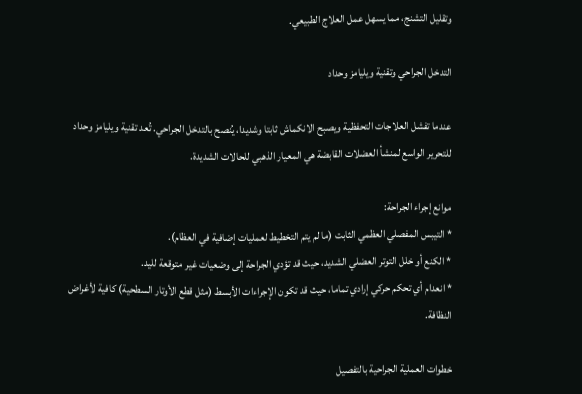وتقليل التشنج، مما يسهل عمل العلاج الطبيعي.

التدخل الجراحي وتقنية ويليامز وحداد

عندما تفشل العلاجات التحفظية ويصبح الانكماش ثابتا وشديدا، يُنصح بالتدخل الجراحي. تُعد تقنية ويليامز وحداد للتحرير الواسع لمنشأ العضلات القابضة هي المعيار الذهبي للحالات الشديدة.

موانع إجراء الجراحة:
* التيبس المفصلي العظمي الثابت (ما لم يتم التخطيط لعمليات إضافية في العظام).
* الكنع أو خلل التوتر العضلي الشديد، حيث قد تؤدي الجراحة إلى وضعيات غير متوقعة لليد.
* انعدام أي تحكم حركي إرادي تماما، حيث قد تكون الإجراءات الأبسط (مثل قطع الأوتار السطحية) كافية لأغراض النظافة.

خطوات العملية الجراحية بالتفصيل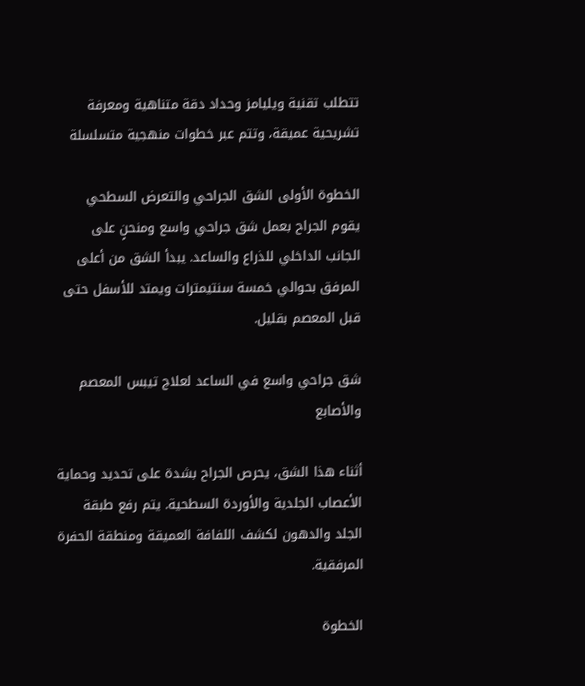تتطلب تقنية ويليامز وحداد دقة متناهية ومعرفة تشريحية عميقة، وتتم عبر خطوات منهجية متسلسلة

الخطوة الأولى الشق الجراحي والتعرض السطحي
يقوم الجراح بعمل شق جراحي واسع ومنحنٍ على الجانب الداخلي للذراع والساعد. يبدأ الشق من أعلى المرفق بحوالي خمسة سنتيمترات ويمتد للأسفل حتى قبل المعصم بقليل.

شق جراحي واسع في الساعد لعلاج تيبس المعصم والأصابع

أثناء هذا الشق، يحرص الجراح بشدة على تحديد وحماية الأعصاب الجلدية والأوردة السطحية. يتم رفع طبقة الجلد والدهون لكشف اللفافة العميقة ومنطقة الحفرة المرفقية.

الخطوة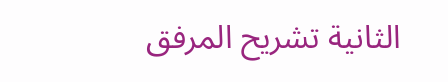الثانية تشريح المرفق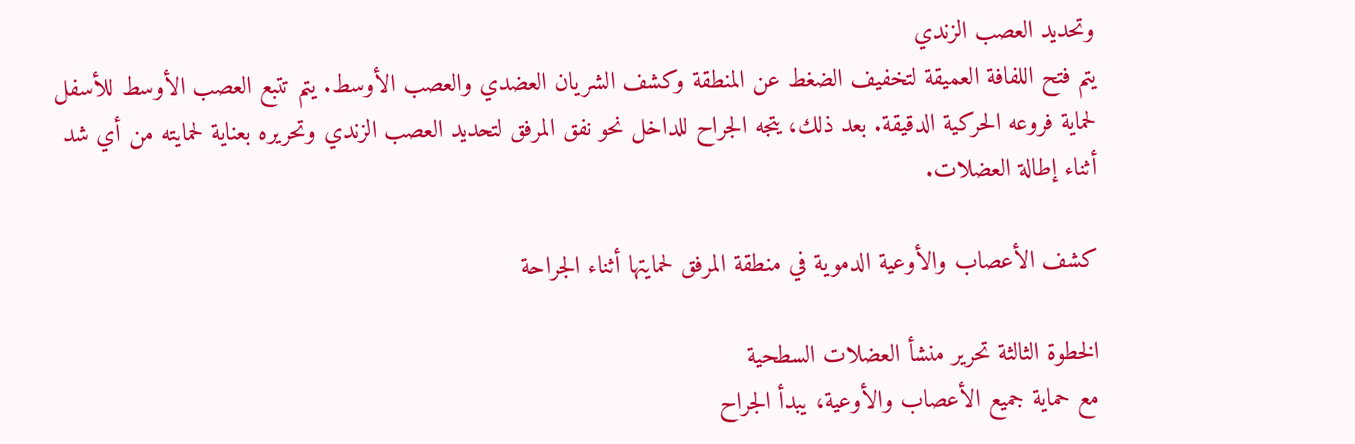وتحديد العصب الزندي
يتم فتح اللفافة العميقة لتخفيف الضغط عن المنطقة وكشف الشريان العضدي والعصب الأوسط. يتم تتبع العصب الأوسط للأسفل لحماية فروعه الحركية الدقيقة. بعد ذلك، يتجه الجراح للداخل نحو نفق المرفق لتحديد العصب الزندي وتحريره بعناية لحمايته من أي شد أثناء إطالة العضلات.

كشف الأعصاب والأوعية الدموية في منطقة المرفق لحمايتها أثناء الجراحة

الخطوة الثالثة تحرير منشأ العضلات السطحية
مع حماية جميع الأعصاب والأوعية، يبدأ الجراح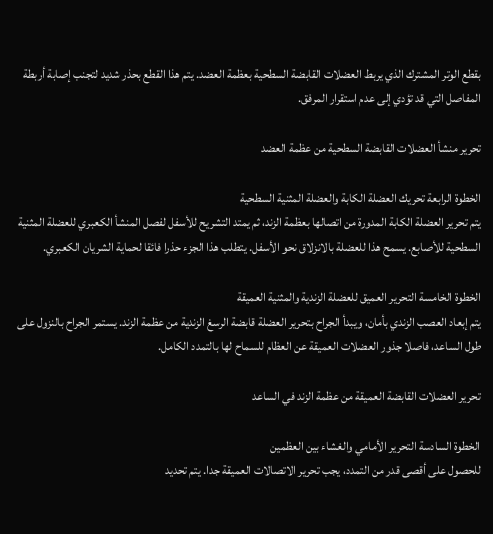بقطع الوتر المشترك الذي يربط العضلات القابضة السطحية بعظمة العضد. يتم هذا القطع بحذر شديد لتجنب إصابة أربطة المفاصل التي قد تؤدي إلى عدم استقرار المرفق.

تحرير منشأ العضلات القابضة السطحية من عظمة العضد

الخطوة الرابعة تحريك العضلة الكابة والعضلة المثنية السطحية
يتم تحرير العضلة الكابة المدورة من اتصالها بعظمة الزند، ثم يمتد التشريح للأسفل لفصل المنشأ الكعبري للعضلة المثنية السطحية للأصابع. يسمح هذا للعضلة بالانزلاق نحو الأسفل. يتطلب هذا الجزء حذرا فائقا لحماية الشريان الكعبري.

الخطوة الخامسة التحرير العميق للعضلة الزندية والمثنية العميقة
يتم إبعاد العصب الزندي بأمان، ويبدأ الجراح بتحرير العضلة قابضة الرسغ الزندية من عظمة الزند. يستمر الجراح بالنزول على طول الساعد، فاصلا جذور العضلات العميقة عن العظام للسماح لها بالتمدد الكامل.

تحرير العضلات القابضة العميقة من عظمة الزند في الساعد

الخطوة السادسة التحرير الأمامي والغشاء بين العظمين
للحصول على أقصى قدر من التمدد، يجب تحرير الاتصالات العميقة جدا. يتم تحديد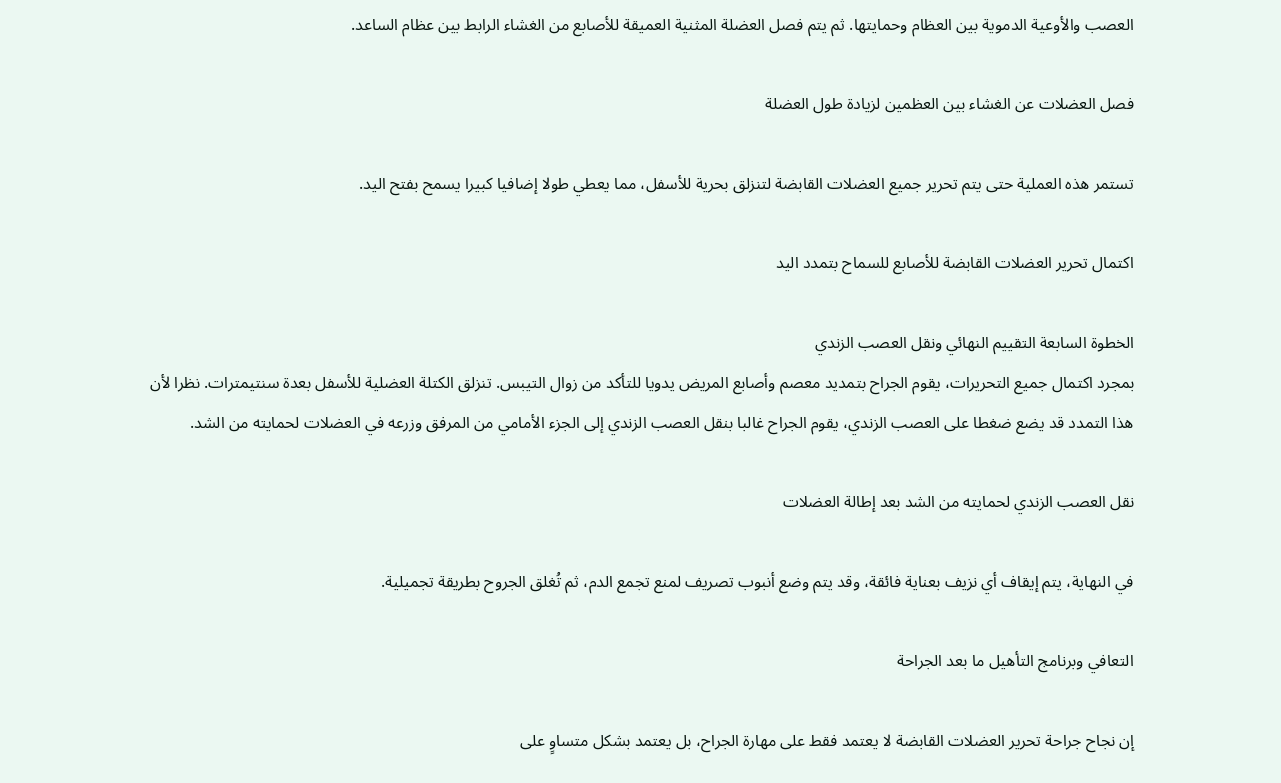العصب والأوعية الدموية بين العظام وحمايتها. ثم يتم فصل العضلة المثنية العميقة للأصابع من الغشاء الرابط بين عظام الساعد.

فصل العضلات عن الغشاء بين العظمين لزيادة طول العضلة

تستمر هذه العملية حتى يتم تحرير جميع العضلات القابضة لتنزلق بحرية للأسفل، مما يعطي طولا إضافيا كبيرا يسمح بفتح اليد.

اكتمال تحرير العضلات القابضة للأصابع للسماح بتمدد اليد

الخطوة السابعة التقييم النهائي ونقل العصب الزندي
بمجرد اكتمال جميع التحريرات، يقوم الجراح بتمديد معصم وأصابع المريض يدويا للتأكد من زوال التيبس. تنزلق الكتلة العضلية للأسفل بعدة سنتيمترات. نظرا لأن هذا التمدد قد يضع ضغطا على العصب الزندي، يقوم الجراح غالبا بنقل العصب الزندي إلى الجزء الأمامي من المرفق وزرعه في العضلات لحمايته من الشد.

نقل العصب الزندي لحمايته من الشد بعد إطالة العضلات

في النهاية، يتم إيقاف أي نزيف بعناية فائقة، وقد يتم وضع أنبوب تصريف لمنع تجمع الدم، ثم تُغلق الجروح بطريقة تجميلية.

التعافي وبرنامج التأهيل ما بعد الجراحة

إن نجاح جراحة تحرير العضلات القابضة لا يعتمد فقط على مهارة الجراح، بل يعتمد بشكل متساوٍ على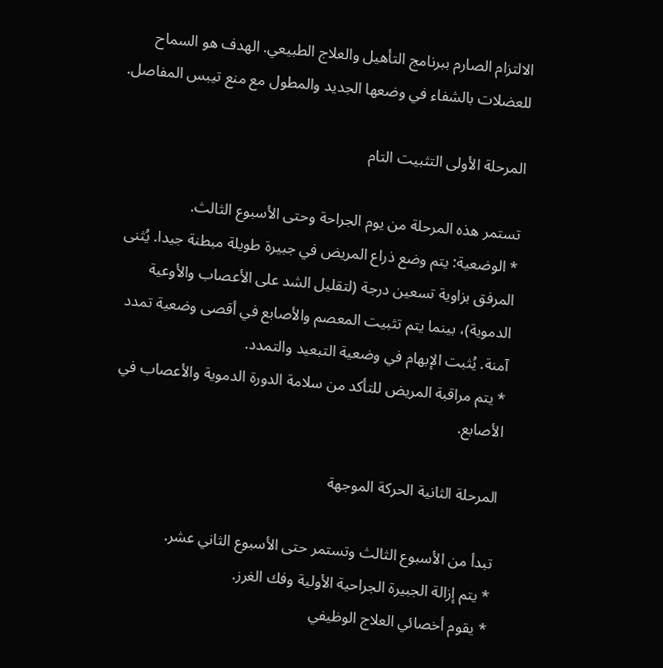الالتزام الصارم ببرنامج التأهيل والعلاج الطبيعي. الهدف هو السماح للعضلات بالشفاء في وضعها الجديد والمطول مع منع تيبس المفاصل.

المرحلة الأولى التثبيت التام

تستمر هذه المرحلة من يوم الجراحة وحتى الأسبوع الثالث.
* الوضعية: يتم وضع ذراع المريض في جبيرة طويلة مبطنة جيدا. يُثنى المرفق بزاوية تسعين درجة (لتقليل الشد على الأعصاب والأوعية الدموية)، بينما يتم تثبيت المعصم والأصابع في أقصى وضعية تمدد آمنة. يُثبت الإبهام في وضعية التبعيد والتمدد.
* يتم مراقبة المريض للتأكد من سلامة الدورة الدموية والأعصاب في الأصابع.

المرحلة الثانية الحركة الموجهة

تبدأ من الأسبوع الثالث وتستمر حتى الأسبوع الثاني عشر.
* يتم إزالة الجبيرة الجراحية الأولية وفك الغرز.
* يقوم أخصائي العلاج الوظيفي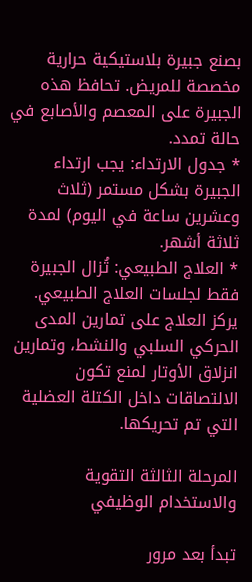بصنع جبيرة بلاستيكية حرارية مخصصة للمريض. تحافظ هذه الجبيرة على المعصم والأصابع في حالة تمدد.
* جدول الارتداء: يجب ارتداء الجبيرة بشكل مستمر (ثلاث وعشرين ساعة في اليوم) لمدة ثلاثة أشهر.
* العلاج الطبيعي: تُزال الجبيرة فقط لجلسات العلاج الطبيعي. يركز العلاج على تمارين المدى الحركي السلبي والنشط، وتمارين انزلاق الأوتار لمنع تكون الالتصاقات داخل الكتلة العضلية التي تم تحريكها.

المرحلة الثالثة التقوية والاستخدام الوظيفي

تبدأ بعد مرور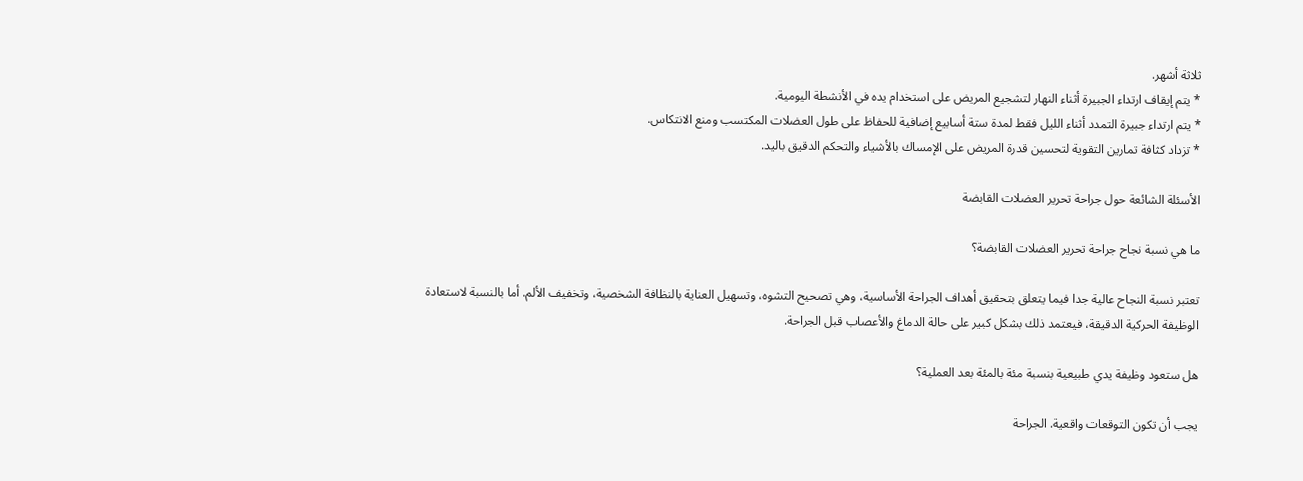ثلاثة أشهر.
* يتم إيقاف ارتداء الجبيرة أثناء النهار لتشجيع المريض على استخدام يده في الأنشطة اليومية.
* يتم ارتداء جبيرة التمدد أثناء الليل فقط لمدة ستة أسابيع إضافية للحفاظ على طول العضلات المكتسب ومنع الانتكاس.
* تزداد كثافة تمارين التقوية لتحسين قدرة المريض على الإمساك بالأشياء والتحكم الدقيق باليد.

الأسئلة الشائعة حول جراحة تحرير العضلات القابضة

ما هي نسبة نجاح جراحة تحرير العضلات القابضة؟

تعتبر نسبة النجاح عالية جدا فيما يتعلق بتحقيق أهداف الجراحة الأساسية، وهي تصحيح التشوه، وتسهيل العناية بالنظافة الشخصية، وتخفيف الألم. أما بالنسبة لاستعادة الوظيفة الحركية الدقيقة، فيعتمد ذلك بشكل كبير على حالة الدماغ والأعصاب قبل الجراحة.

هل ستعود وظيفة يدي طبيعية بنسبة مئة بالمئة بعد العملية؟

يجب أن تكون التوقعات واقعية. الجراحة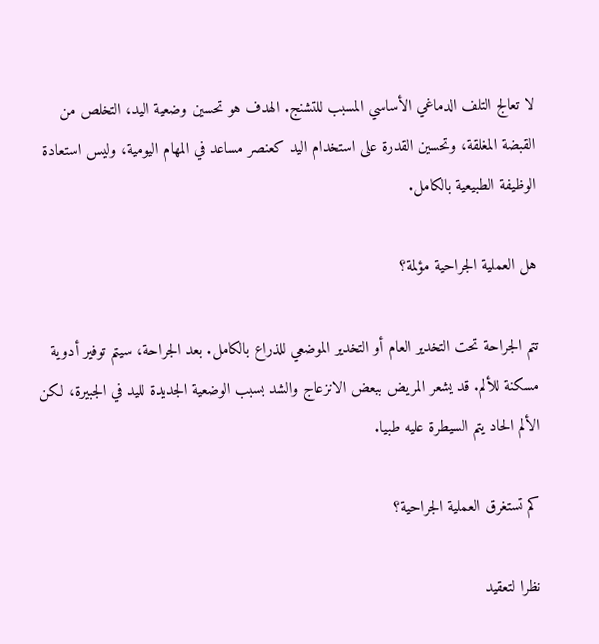لا تعالج التلف الدماغي الأساسي المسبب للتشنج. الهدف هو تحسين وضعية اليد، التخلص من القبضة المغلقة، وتحسين القدرة على استخدام اليد كعنصر مساعد في المهام اليومية، وليس استعادة الوظيفة الطبيعية بالكامل.

هل العملية الجراحية مؤلمة؟

تتم الجراحة تحت التخدير العام أو التخدير الموضعي للذراع بالكامل. بعد الجراحة، سيتم توفير أدوية مسكنة للألم. قد يشعر المريض ببعض الانزعاج والشد بسبب الوضعية الجديدة لليد في الجبيرة، لكن الألم الحاد يتم السيطرة عليه طبيا.

كم تستغرق العملية الجراحية؟

نظرا لتعقيد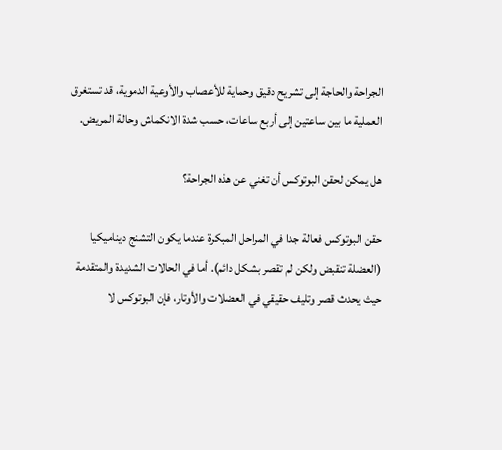الجراحة والحاجة إلى تشريح دقيق وحماية للأعصاب والأوعية الدموية، قد تستغرق العملية ما بين ساعتين إلى أربع ساعات، حسب شدة الانكماش وحالة المريض.

هل يمكن لحقن البوتوكس أن تغني عن هذه الجراحة؟

حقن البوتوكس فعالة جدا في المراحل المبكرة عندما يكون التشنج ديناميكيا (العضلة تنقبض ولكن لم تقصر بشكل دائم). أما في الحالات الشديدة والمتقدمة حيث يحدث قصر وتليف حقيقي في العضلات والأوتار، فإن البوتوكس لا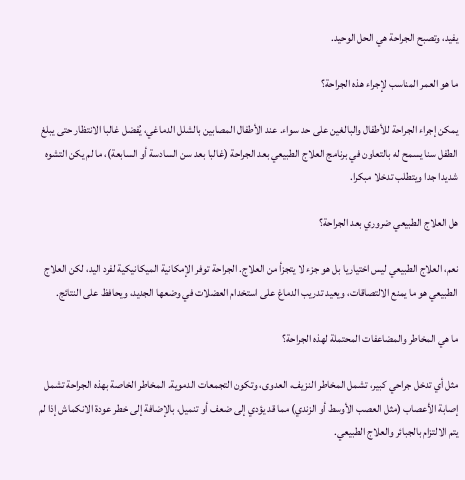يفيد، وتصبح الجراحة هي الحل الوحيد.

ما هو العمر المناسب لإجراء هذه الجراحة؟

يمكن إجراء الجراحة للأطفال والبالغين على حد سواء. عند الأطفال المصابين بالشلل الدماغي، يُفضل غالبا الانتظار حتى يبلغ الطفل سنا يسمح له بالتعاون في برنامج العلاج الطبيعي بعد الجراحة (غالبا بعد سن السادسة أو السابعة)، ما لم يكن التشوه شديدا جدا ويتطلب تدخلا مبكرا.

هل العلاج الطبيعي ضروري بعد الجراحة؟

نعم، العلاج الطبيعي ليس اختياريا بل هو جزء لا يتجزأ من العلاج. الجراحة توفر الإمكانية الميكانيكية لفرد اليد، لكن العلاج الطبيعي هو ما يمنع الالتصاقات، ويعيد تدريب الدماغ على استخدام العضلات في وضعها الجديد، ويحافظ على النتائج.

ما هي المخاطر والمضاعفات المحتملة لهذه الجراحة؟

مثل أي تدخل جراحي كبير، تشمل المخاطر النزيف، العدوى، وتكون التجمعات الدموية. المخاطر الخاصة بهذه الجراحة تشمل إصابة الأعصاب (مثل العصب الأوسط أو الزندي) مما قد يؤدي إلى ضعف أو تنميل، بالإضافة إلى خطر عودة الانكماش إذا لم يتم الالتزام بالجبائر والعلاج الطبيعي.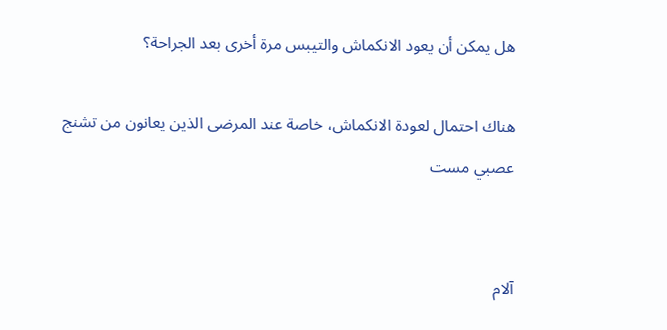هل يمكن أن يعود الانكماش والتيبس مرة أخرى بعد الجراحة؟

هناك احتمال لعودة الانكماش، خاصة عند المرضى الذين يعانون من تشنج عصبي مست


آلام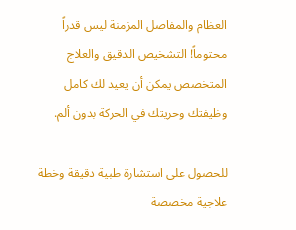العظام والمفاصل المزمنة ليس قدراً محتوماً! التشخيص الدقيق والعلاج المتخصص يمكن أن يعيد لك كامل وظيفتك وحريتك في الحركة بدون ألم.

للحصول على استشارة طبية دقيقة وخطة علاجية مخصصة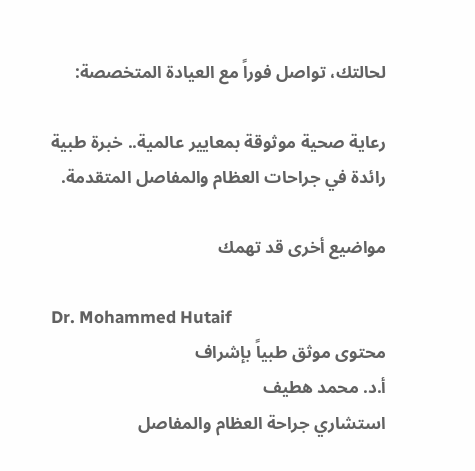لحالتك، تواصل فوراً مع العيادة المتخصصة:

رعاية صحية موثوقة بمعايير عالمية.. خبرة طبية رائدة في جراحات العظام والمفاصل المتقدمة.

مواضيع أخرى قد تهمك

Dr. Mohammed Hutaif
محتوى موثق طبياً بإشراف
أ.د. محمد هطيف
استشاري جراحة العظام والمفاصل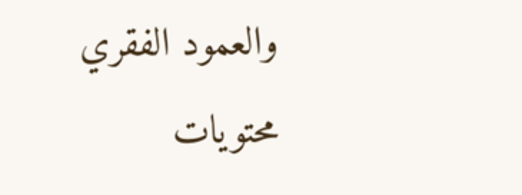والعمود الفقري
محتويات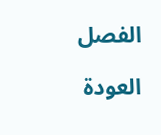الفصل

العودة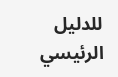للدليل الرئيسي